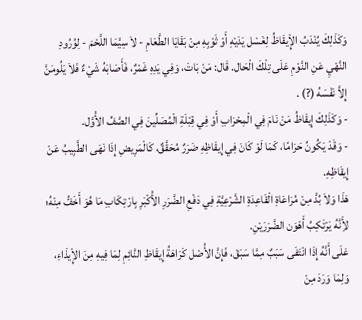وَكَذَلِكَ يُنْدَبُ الإِْيقَاظُ لِغَسْل يَدَيْهِ أَوْ ثَوْبِهِ مِنْ بَقَايَا الطَّعَامِ - لاَ سِيَّمَا اللَّحْمَ - لِوُرُودِ النَّهْيِ عَنِ النَّوْمِ عَلَى تِلْكَ الْحَال. قَال: مَنْ بَاتَ، وَفِي يَدِهِ غَمْرٌ، فَأَصَابَهُ شَيْءٌ فَلاَ يَلُومَنَّ إِلاَّ نَفْسَهُ (?) .
- وَكَذَلِكَ إِيقَاظُ مَنْ نَامَ فِي الْمِحْرَابِ أَوْ فِي قِبْلَةِ الْمُصَلِّينَ فِي الصَّفِّ الأَْوَّل.
- وَقَدْ يَكُونُ حَرَامًا، كَمَا لَوْ كَانَ فِي إِيقَاظِهِ ضَرَرٌ مُحَقَّقٌ، كَالْمَرِيضِ إِذَا نَهَى الطَّبِيبُ عَنْ إِيقَاظِهِ.
هَذَا وَلاَ بُدَّ مِنْ مُرَاعَاةِ الْقَاعِدَةِ الشَّرْعِيَّةِ فِي دَفْعِ الضَّرَرِ الأَْكْبَرِ بِارْتِكَابِ مَا هُوَ أَخَفُّ مِنْهُ؛ لأَِنَّهُ يَرْتَكِبُ أَهْوَن الضَّرَرَيْنِ.
عَلَى أَنَّهُ إِذَا انْتَفَى سَبَبٌ مِمَّا سَبَقَ، فَإِنَّ الأَْصْل كَرَاهَةُ إِيقَاظِ النَّائِمِ لِمَا فِيهِ مِنَ الإِْيذَاءِ، وَلِمَا وَرَدَ مِنْ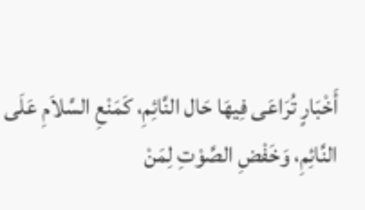أَخْبَارٍ تُرَاعَى فِيهَا حَال النَّائِمِ، كَمَنْعِ السَّلاَمِ عَلَى النَّائِمِ، وَخَفْضِ الصَّوْتِ لِمَنْ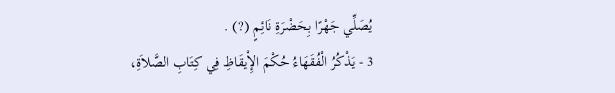يُصَلِّي جَهْرًا بِحَضْرَةِ نَائِمٍ (?) .
3 - يَذْكُرُ الْفُقَهَاءُ حُكْمَ الإِْيقَاظِ فِي كِتَابِ الصَّلاَةِ،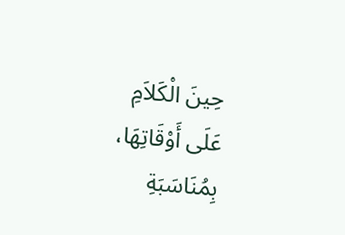حِينَ الْكَلاَمِ عَلَى أَوْقَاتِهَا، بِمُنَاسَبَةِ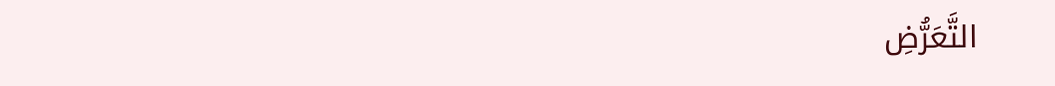التَّعَرُّضِ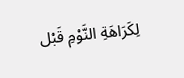لِكَرَاهَةِ النَّوْمِ قَبْل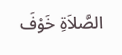الصَّلاَةِ خَوْفَ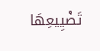تَضْيِيعِهَا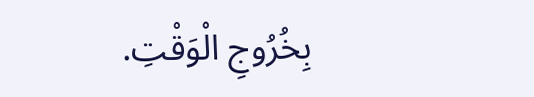بِخُرُوجِ الْوَقْتِ.